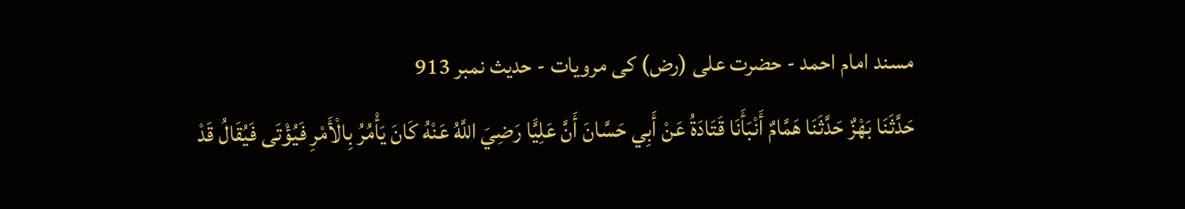مسند امام احمد - حضرت علی (رض) کی مرویات - حدیث نمبر 913
حَدَّثَنَا بَهْزٌ حَدَّثَنَا هَمَّامٌ أَنْبَأَنَا قَتَادَةُ عَنْ أَبِي حَسَّانَ أَنَّ عَلِيًّا رَضِيَ اللَّهُ عَنْهُ كَانَ يَأْمُرُ بِالْأَمْرِ فَيُؤْتَى فَيُقَالُ قَدْ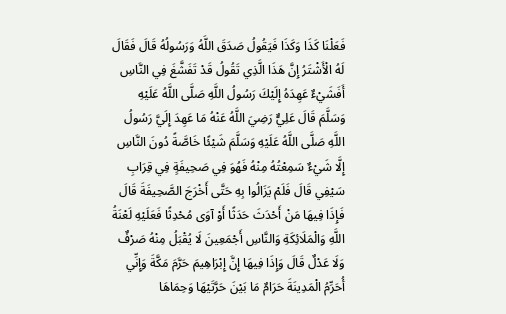فَعَلْنَا كَذَا وَكَذَا فَيَقُولُ صَدَقَ اللَّهُ وَرَسُولُهُ قَالَ فَقَالَ لَهُ الْأَشْتَرُ إِنَّ هَذَا الَّذِي تَقُولُ قَدْ تَفَشَّغَ فِي النَّاسِ أَفَشَيْءٌ عَهِدَهُ إِلَيْكَ رَسُولُ اللَّهِ صَلَّى اللَّهُ عَلَيْهِ وَسَلَّمَ قَالَ عَلِيٌّ رَضِيَ اللَّهُ عَنْهُ مَا عَهِدَ إِلَيَّ رَسُولُ اللَّهِ صَلَّى اللَّهُ عَلَيْهِ وَسَلَّمَ شَيْئًا خَاصَّةً دُونَ النَّاسِ إِلَّا شَيْءٌ سَمِعْتُهُ مِنْهُ فَهُوَ فِي صَحِيفَةٍ فِي قِرَابِ سَيْفِي قَالَ فَلَمْ يَزَالُوا بِهِ حَتَّى أَخْرَجَ الصَّحِيفَةَ قَالَ فَإِذَا فِيهَا مَنْ أَحْدَثَ حَدَثًا أَوْ آوَى مُحْدِثًا فَعَلَيْهِ لَعْنَةُ اللَّهِ وَالْمَلَائِكَةِ وَالنَّاسِ أَجْمَعِينَ لَا يُقْبَلُ مِنْهُ صَرْفٌ وَلَا عَدْلٌ قَالَ وَإِذَا فِيهَا إِنَّ إِبْرَاهِيمَ حَرَّمَ مَكَّةَ وَإِنِّي أُحَرِّمُ الْمَدِينَةَ حَرَامٌ مَا بَيْنَ حَرَّتَيْهَا وَحِمَاهَا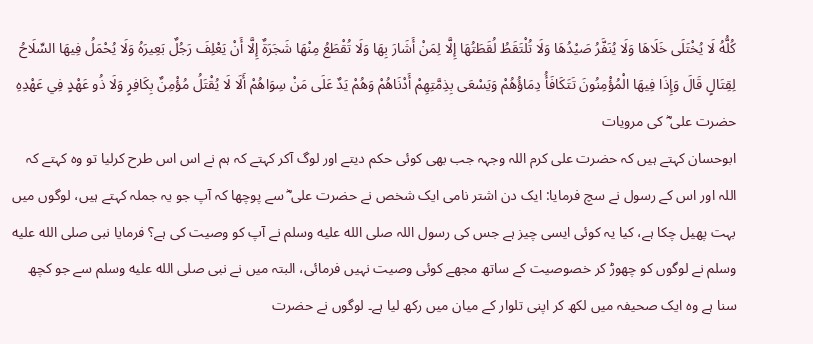كُلُّهُ لَا يُخْتَلَى خَلَاهَا وَلَا يُنَفَّرُ صَيْدُهَا وَلَا تُلْتَقَطُ لُقَطَتُهَا إِلَّا لِمَنْ أَشَارَ بِهَا وَلَا تُقْطَعُ مِنْهَا شَجَرَةٌ إِلَّا أَنْ يَعْلِفَ رَجُلٌ بَعِيرَهُ وَلَا يُحْمَلُ فِيهَا السِّلَاحُ لِقِتَالٍ قَالَ وَإِذَا فِيهَا الْمُؤْمِنُونَ تَتَكَافَأُ دِمَاؤُهُمْ وَيَسْعَى بِذِمَّتِهِمْ أَدْنَاهُمْ وَهُمْ يَدٌ عَلَى مَنْ سِوَاهُمْ أَلَا لَا يُقْتَلُ مُؤْمِنٌ بِكَافِرٍ وَلَا ذُو عَهْدٍ فِي عَهْدِهِ
حضرت علی ؓ کی مرویات
ابوحسان کہتے ہیں کہ حضرت علی کرم اللہ وجہہ جب بھی کوئی حکم دیتے اور لوگ آکر کہتے کہ ہم نے اس اس طرح کرلیا تو وہ کہتے کہ اللہ اور اس کے رسول نے سچ فرمایا: ایک دن اشتر نامی ایک شخص نے حضرت علی ؓ سے پوچھا کہ آپ جو یہ جملہ کہتے ہیں، لوگوں میں بہت پھیل چکا ہے، کیا یہ کوئی ایسی چیز ہے جس کی رسول اللہ صلى الله عليه وسلم نے آپ کو وصیت کی ہے؟ فرمایا نبی صلى الله عليه وسلم نے لوگوں کو چھوڑ کر خصوصیت کے ساتھ مجھے کوئی وصیت نہیں فرمائی، البتہ میں نے نبی صلى الله عليه وسلم سے جو کچھ سنا ہے وہ ایک صحیفہ میں لکھ کر اپنی تلوار کے میان میں رکھ لیا ہے۔ لوگوں نے حضرت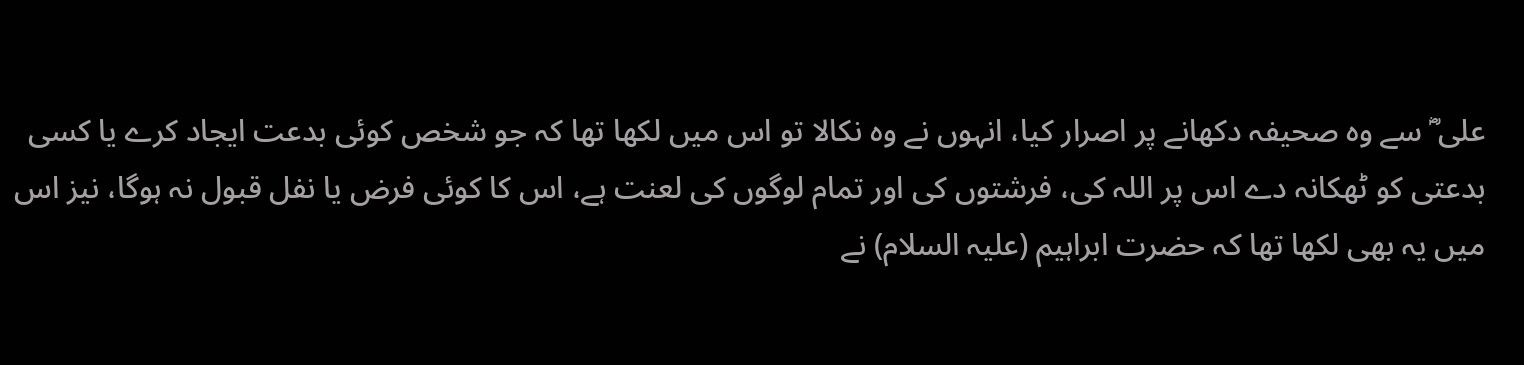علی ؓ سے وہ صحیفہ دکھانے پر اصرار کیا، انہوں نے وہ نکالا تو اس میں لکھا تھا کہ جو شخص کوئی بدعت ایجاد کرے یا کسی بدعتی کو ٹھکانہ دے اس پر اللہ کی، فرشتوں کی اور تمام لوگوں کی لعنت ہے، اس کا کوئی فرض یا نفل قبول نہ ہوگا، نیز اس میں یہ بھی لکھا تھا کہ حضرت ابراہیم (علیہ السلام) نے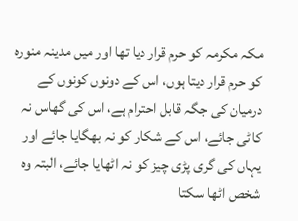مکہ مکرمہ کو حرم قرار دیا تھا اور میں مدینہ منورہ کو حرم قرار دیتا ہوں، اس کے دونوں کونوں کے درمیان کی جگہ قابل احترام ہے، اس کی گھاس نہ کاٹی جائے، اس کے شکار کو نہ بھگایا جائے اور یہاں کی گری پڑی چیز کو نہ اٹھایا جائے، البتہ وہ شخص اٹھا سکتا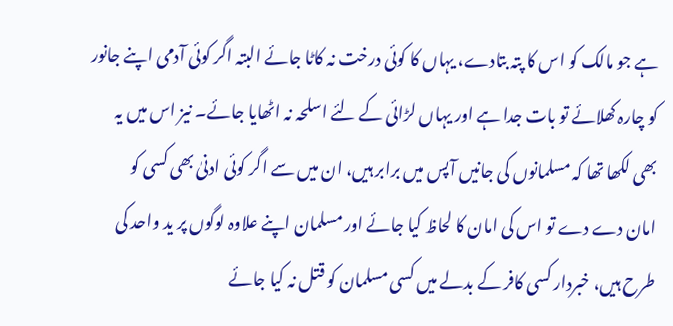ہے جو مالک کو اس کا پتہ بتادے، یہاں کا کوئی درخت نہ کاٹا جائے البتہ اگر کوئی آدمی اپنے جانور کو چارہ کھلائے تو بات جدا ہے اور یہاں لڑائی کے لئے اسلحہ نہ اٹھایا جائے۔ نیز اس میں یہ بھی لکھا تھا کہ مسلمانوں کی جانیں آپس میں برابر ہیں، ان میں سے اگر کوئی ادنیٰ بھی کسی کو امان دے دے تو اس کی امان کا لحاظ کیا جائے اور مسلمان اپنے علاوہ لوگوں پر ید واحد کی طرح ہیں، خبردار کسی کافر کے بدلے میں کسی مسلمان کو قتل نہ کیا جائے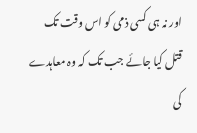اور نہ ہی کسی ذمی کو اس وقت تک قتل کیا جائے جب تک کہ وہ معاہدے کی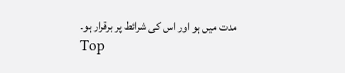مدت میں ہو اور اس کی شرائط پر برقرار ہو۔
Top